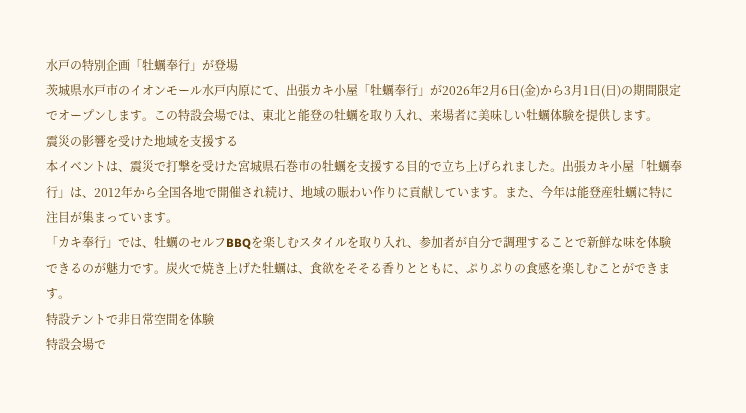水戸の特別企画「牡蠣奉行」が登場
茨城県水戸市のイオンモール水戸内原にて、出張カキ小屋「牡蠣奉行」が2026年2月6日(金)から3月1日(日)の期間限定でオープンします。この特設会場では、東北と能登の牡蠣を取り入れ、来場者に美味しい牡蠣体験を提供します。
震災の影響を受けた地域を支援する
本イベントは、震災で打撃を受けた宮城県石巻市の牡蠣を支援する目的で立ち上げられました。出張カキ小屋「牡蠣奉行」は、2012年から全国各地で開催され続け、地域の賑わい作りに貢献しています。また、今年は能登産牡蠣に特に注目が集まっています。
「カキ奉行」では、牡蠣のセルフBBQを楽しむスタイルを取り入れ、参加者が自分で調理することで新鮮な味を体験できるのが魅力です。炭火で焼き上げた牡蠣は、食欲をそそる香りとともに、ぷりぷりの食感を楽しむことができます。
特設テントで非日常空間を体験
特設会場で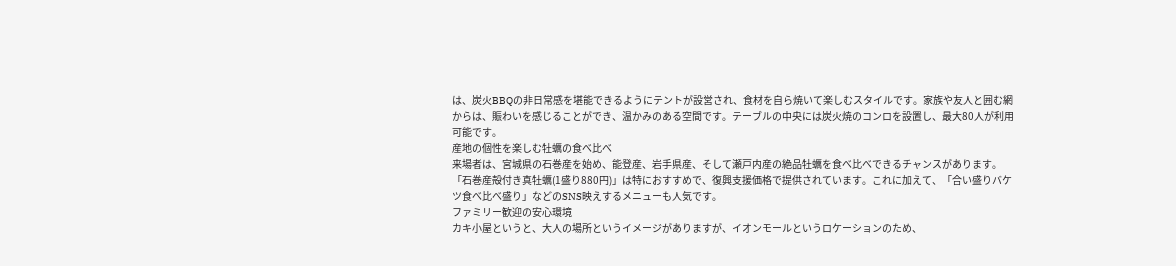は、炭火BBQの非日常感を堪能できるようにテントが設営され、食材を自ら焼いて楽しむスタイルです。家族や友人と囲む網からは、賑わいを感じることができ、温かみのある空間です。テーブルの中央には炭火焼のコンロを設置し、最大80人が利用可能です。
産地の個性を楽しむ牡蠣の食べ比べ
来場者は、宮城県の石巻産を始め、能登産、岩手県産、そして瀬戸内産の絶品牡蠣を食べ比べできるチャンスがあります。「石巻産殻付き真牡蠣(1盛り880円)」は特におすすめで、復興支援価格で提供されています。これに加えて、「合い盛りバケツ食べ比べ盛り」などのSNS映えするメニューも人気です。
ファミリー歓迎の安心環境
カキ小屋というと、大人の場所というイメージがありますが、イオンモールというロケーションのため、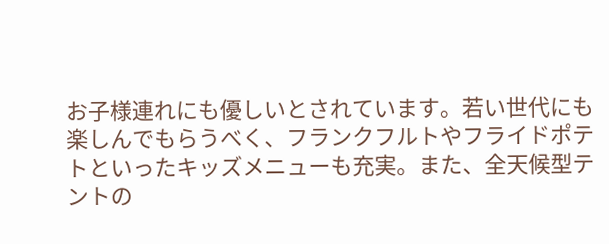お子様連れにも優しいとされています。若い世代にも楽しんでもらうべく、フランクフルトやフライドポテトといったキッズメニューも充実。また、全天候型テントの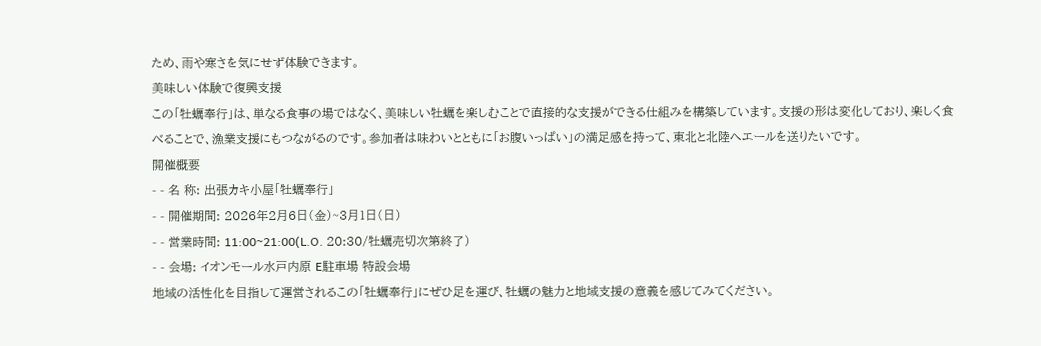ため、雨や寒さを気にせず体験できます。
美味しい体験で復興支援
この「牡蠣奉行」は、単なる食事の場ではなく、美味しい牡蠣を楽しむことで直接的な支援ができる仕組みを構築しています。支援の形は変化しており、楽しく食べることで、漁業支援にもつながるのです。参加者は味わいとともに「お腹いっぱい」の満足感を持って、東北と北陸へエールを送りたいです。
開催概要
- - 名 称: 出張カキ小屋「牡蠣奉行」
- - 開催期間: 2026年2月6日(金)~3月1日(日)
- - 営業時間: 11:00~21:00(L.O. 20:30/牡蠣売切次第終了)
- - 会場: イオンモール水戸内原 E駐車場 特設会場
地域の活性化を目指して運営されるこの「牡蠣奉行」にぜひ足を運び、牡蠣の魅力と地域支援の意義を感じてみてください。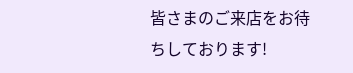皆さまのご来店をお待ちしております!